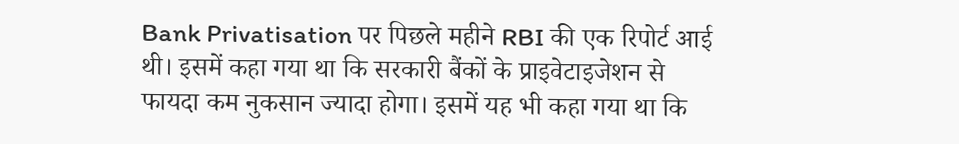Bank Privatisation पर पिछले महीने RBI की एक रिपोर्ट आई थी। इसमें कहा गया था कि सरकारी बैंकों के प्राइवेटाइजेशन से फायदा कम नुकसान ज्यादा होगा। इसमें यह भी कहा गया था कि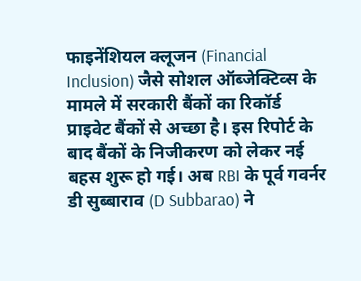फाइनेंशियल क्लूजन (Financial Inclusion) जैसे सोशल ऑब्जेक्टिव्स के मामले में सरकारी बैंकों का रिकॉर्ड प्राइवेट बैंकों से अच्छा है। इस रिपोर्ट के बाद बैंकों के निजीकरण को लेकर नई बहस शुरू हो गई। अब RBI के पूर्व गवर्नर डी सुब्बाराव (D Subbarao) ने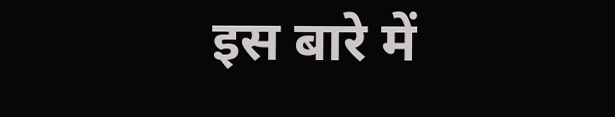इस बारे में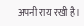अपनी राय रखी है।